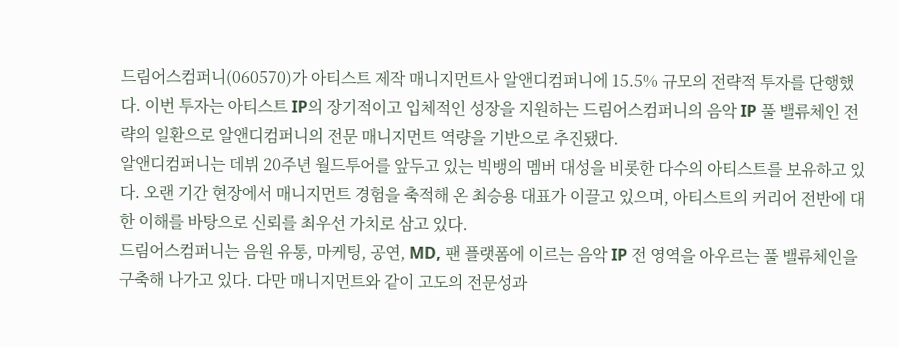드림어스컴퍼니(060570)가 아티스트 제작 매니지먼트사 알앤디컴퍼니에 15.5% 규모의 전략적 투자를 단행했다. 이번 투자는 아티스트 IP의 장기적이고 입체적인 성장을 지원하는 드림어스컴퍼니의 음악 IP 풀 밸류체인 전략의 일환으로 알앤디컴퍼니의 전문 매니지먼트 역량을 기반으로 추진됐다.
알앤디컴퍼니는 데뷔 20주년 월드투어를 앞두고 있는 빅뱅의 멤버 대성을 비롯한 다수의 아티스트를 보유하고 있다. 오랜 기간 현장에서 매니지먼트 경험을 축적해 온 최승용 대표가 이끌고 있으며, 아티스트의 커리어 전반에 대한 이해를 바탕으로 신뢰를 최우선 가치로 삼고 있다.
드림어스컴퍼니는 음원 유통, 마케팅, 공연, MD, 팬 플랫폼에 이르는 음악 IP 전 영역을 아우르는 풀 밸류체인을 구축해 나가고 있다. 다만 매니지먼트와 같이 고도의 전문성과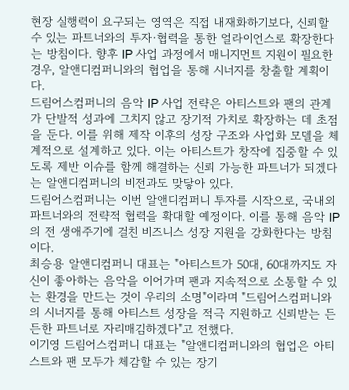현장 실행력이 요구되는 영역은 직접 내재화하기보다, 신뢰할 수 있는 파트너와의 투자·협력을 통한 얼라이언스로 확장한다는 방침이다. 향후 IP 사업 과정에서 매니지먼트 지원이 필요한 경우, 알앤디컴퍼니와의 협업을 통해 시너지를 창출할 계획이다.
드림어스컴퍼니의 음악 IP 사업 전략은 아티스트와 팬의 관계가 단발적 성과에 그치지 않고 장기적 가치로 확장하는 데 초점을 둔다. 이를 위해 제작 이후의 성장 구조와 사업화 모델을 체계적으로 설계하고 있다. 이는 아티스트가 창작에 집중할 수 있도록 제반 이슈를 함께 해결하는 신뢰 가능한 파트너가 되겠다는 알앤디컴퍼니의 비전과도 맞닿아 있다.
드림어스컴퍼니는 이번 알앤디컴퍼니 투자를 시작으로, 국내외 파트너와의 전략적 협력을 확대할 예정이다. 이를 통해 음악 IP의 전 생애주기에 걸친 비즈니스 성장 지원을 강화한다는 방침이다.
최승용 알앤디컴퍼니 대표는 "아티스트가 50대, 60대까지도 자신이 좋아하는 음악을 이어가며 팬과 지속적으로 소통할 수 있는 환경을 만드는 것이 우리의 소명"이라며 "드림어스컴퍼니와의 시너지를 통해 아티스트 성장을 적극 지원하고 신뢰받는 든든한 파트너로 자리매김하겠다"고 전했다.
이기영 드림어스컴퍼니 대표는 "알앤디컴퍼니와의 협업은 아티스트와 팬 모두가 체감할 수 있는 장기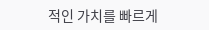적인 가치를 빠르게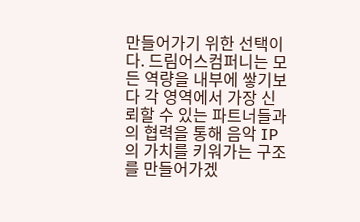만들어가기 위한 선택이다. 드림어스컴퍼니는 모든 역량을 내부에 쌓기보다 각 영역에서 가장 신뢰할 수 있는 파트너들과의 협력을 통해 음악 IP의 가치를 키워가는 구조를 만들어가겠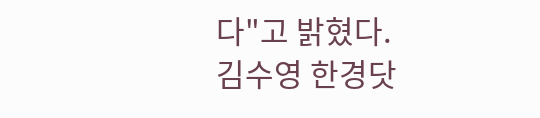다"고 밝혔다.
김수영 한경닷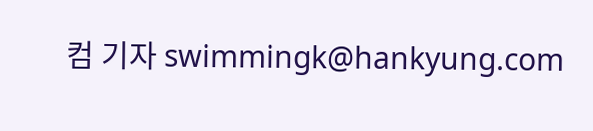컴 기자 swimmingk@hankyung.com